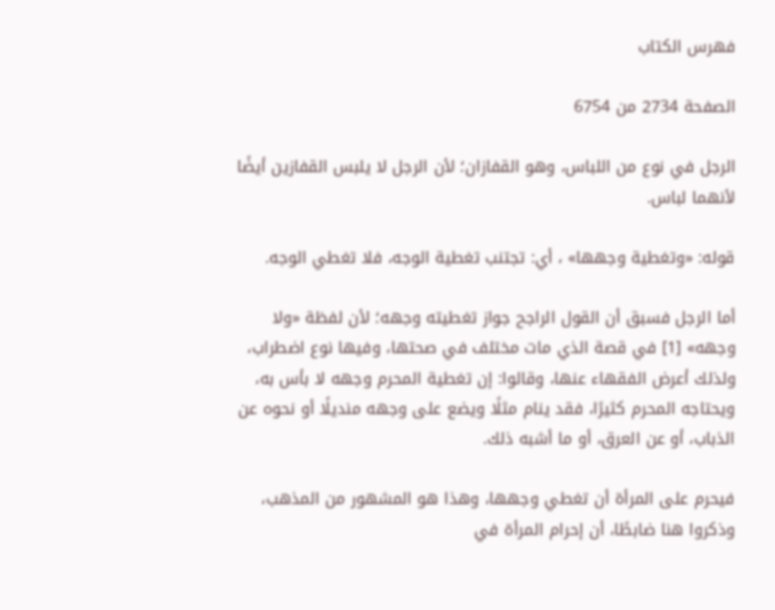فهرس الكتاب

الصفحة 2734 من 6754

الرجل في نوع من اللباس، وهو القفازان؛ لأن الرجل لا يلبس القفازين أيضًا لأنهما لباس.

قوله: «وتغطية وجهها» ، أي: تجتنب تغطية الوجه، فلا تغطي الوجه.

أما الرجل فسبق أن القول الراجح جواز تغطيته وجهه؛ لأن لفظة «ولا وجهه» [1] في قصة الذي مات مختلف في صحتها، وفيها نوع اضطراب، ولذلك أعرض الفقهاء عنها، وقالوا: إن تغطية المحرم وجهه لا بأس به، ويحتاجه المحرم كثيرًا، فقد ينام مثلًا ويضع على وجهه منديلًا أو نحوه عن الذباب، أو عن العرق، أو ما أشبه ذلك.

فيحرم على المرأة أن تغطي وجهها، وهذا هو المشهور من المذهب، وذكروا هنا ضابطًا، أن إحرام المرأة في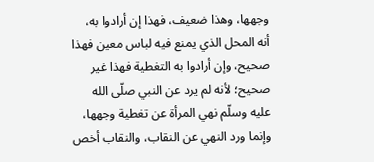وجهها، وهذا ضعيف، فهذا إن أرادوا به، أنه المحل الذي يمنع فيه لباس معين فهذا صحيح، وإن أرادوا به التغطية فهذا غير صحيح؛ لأنه لم يرد عن النبي صلّى الله عليه وسلّم نهي المرأة عن تغطية وجهها، وإنما ورد النهي عن النقاب، والنقاب أخص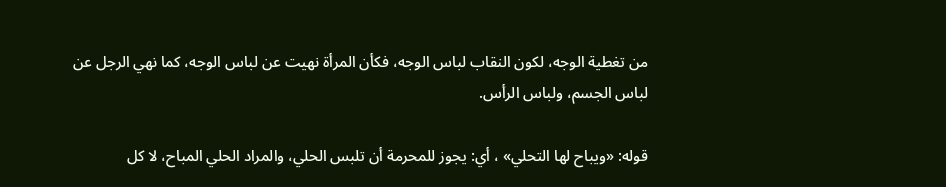من تغطية الوجه، لكون النقاب لباس الوجه، فكأن المرأة نهيت عن لباس الوجه، كما نهي الرجل عن لباس الجسم، ولباس الرأس.

قوله: «ويباح لها التحلي» ، أي: يجوز للمحرمة أن تلبس الحلي، والمراد الحلي المباح، لا كل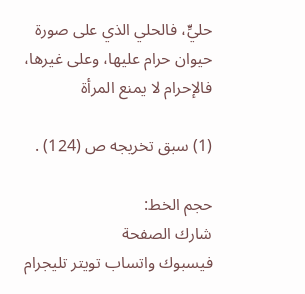حليٍّ، فالحلي الذي على صورة حيوان حرام عليها، وعلى غيرها، فالإحرام لا يمنع المرأة

(1) سبق تخريجه ص (124) .

حجم الخط:
شارك الصفحة
فيسبوك واتساب تويتر تليجرام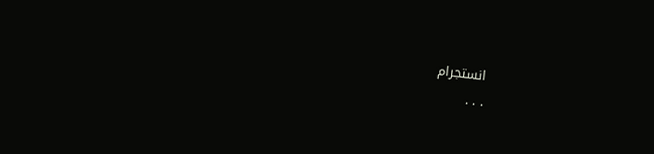انستجرام
. . .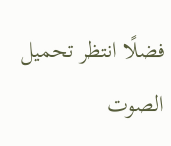فضلًا انتظر تحميل الصوت